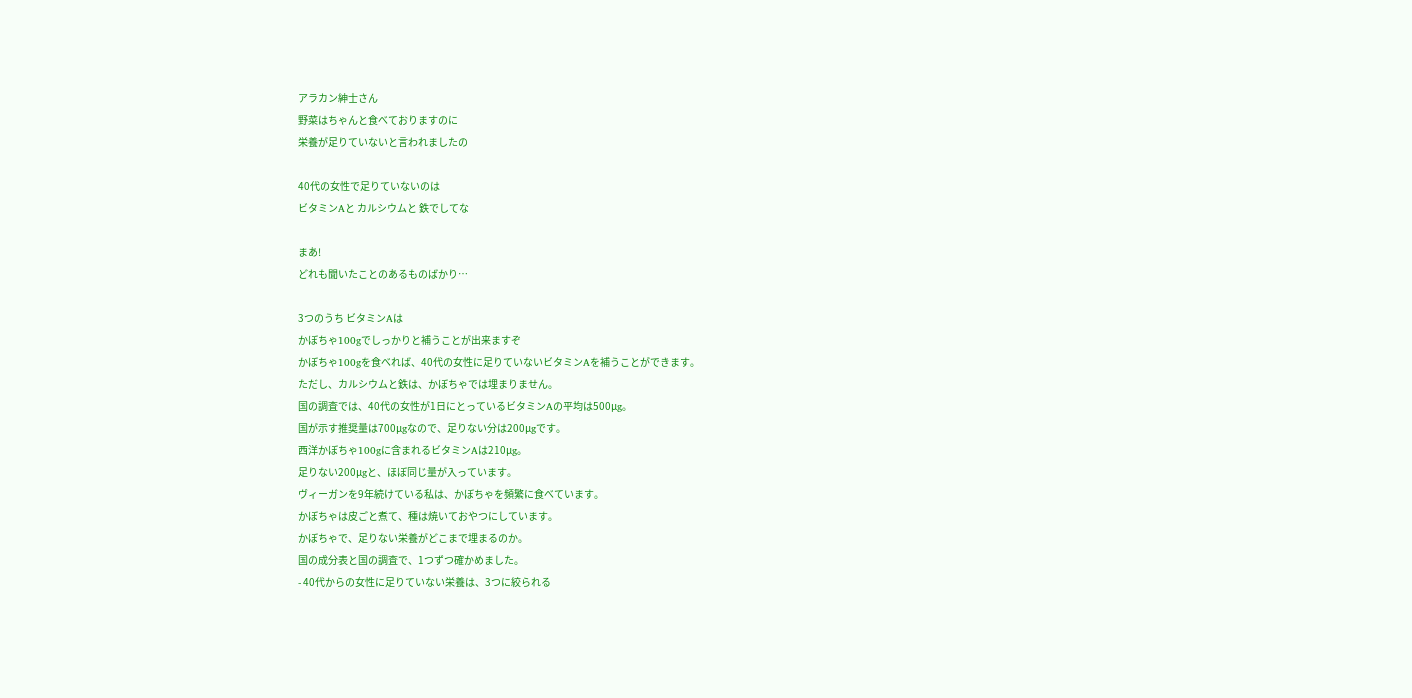アラカン紳士さん
野菜はちゃんと食べておりますのに
栄養が足りていないと言われましたの

40代の女性で足りていないのは
ビタミンAと カルシウムと 鉄でしてな

まあ!
どれも聞いたことのあるものばかり…

3つのうち ビタミンAは
かぼちゃ100gでしっかりと補うことが出来ますぞ
かぼちゃ100gを食べれば、40代の女性に足りていないビタミンAを補うことができます。
ただし、カルシウムと鉄は、かぼちゃでは埋まりません。
国の調査では、40代の女性が1日にとっているビタミンAの平均は500µg。
国が示す推奨量は700µgなので、足りない分は200µgです。
西洋かぼちゃ100gに含まれるビタミンAは210µg。
足りない200µgと、ほぼ同じ量が入っています。
ヴィーガンを9年続けている私は、かぼちゃを頻繁に食べています。
かぼちゃは皮ごと煮て、種は焼いておやつにしています。
かぼちゃで、足りない栄養がどこまで埋まるのか。
国の成分表と国の調査で、1つずつ確かめました。
- 40代からの女性に足りていない栄養は、3つに絞られる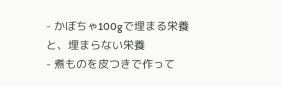- かぼちゃ100gで埋まる栄養と、埋まらない栄養
- 煮ものを皮つきで作って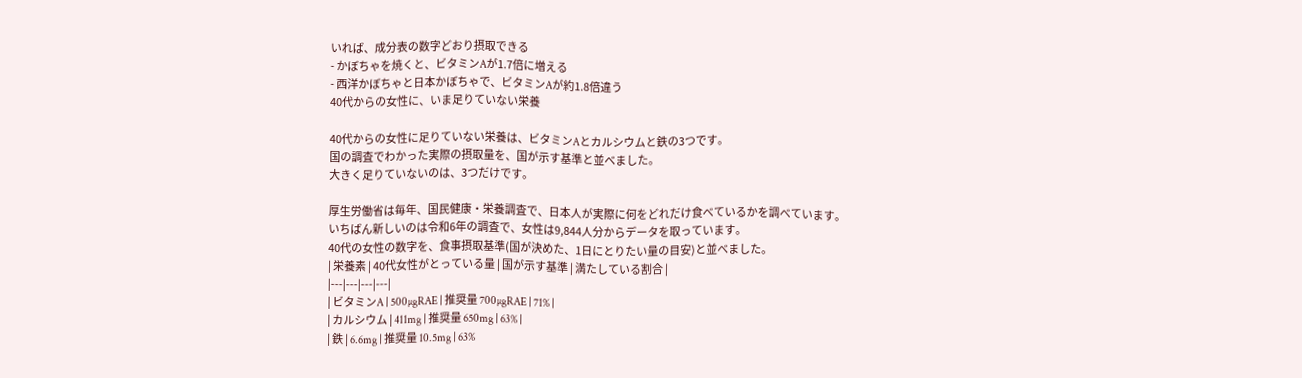いれば、成分表の数字どおり摂取できる
- かぼちゃを焼くと、ビタミンAが1.7倍に増える
- 西洋かぼちゃと日本かぼちゃで、ビタミンAが約1.8倍違う
40代からの女性に、いま足りていない栄養

40代からの女性に足りていない栄養は、ビタミンAとカルシウムと鉄の3つです。
国の調査でわかった実際の摂取量を、国が示す基準と並べました。
大きく足りていないのは、3つだけです。

厚生労働省は毎年、国民健康・栄養調査で、日本人が実際に何をどれだけ食べているかを調べています。
いちばん新しいのは令和6年の調査で、女性は9,844人分からデータを取っています。
40代の女性の数字を、食事摂取基準(国が決めた、1日にとりたい量の目安)と並べました。
| 栄養素 | 40代女性がとっている量 | 国が示す基準 | 満たしている割合 |
|---|---|---|---|
| ビタミンA | 500µgRAE | 推奨量 700µgRAE | 71% |
| カルシウム | 411mg | 推奨量 650mg | 63% |
| 鉄 | 6.6mg | 推奨量 10.5mg | 63%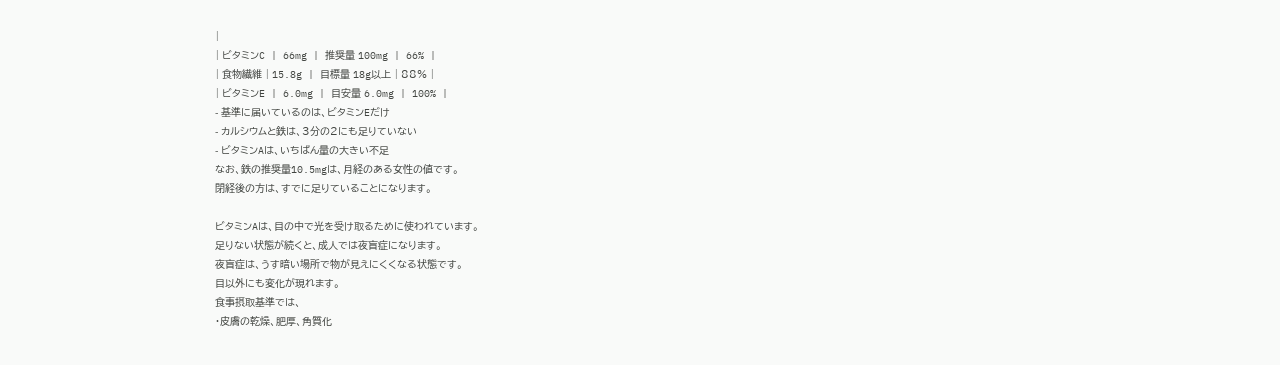|
| ビタミンC | 66mg | 推奨量 100mg | 66% |
| 食物繊維 | 15.8g | 目標量 18g以上 | 88% |
| ビタミンE | 6.0mg | 目安量 6.0mg | 100% |
- 基準に届いているのは、ビタミンEだけ
- カルシウムと鉄は、3分の2にも足りていない
- ビタミンAは、いちばん量の大きい不足
なお、鉄の推奨量10.5mgは、月経のある女性の値です。
閉経後の方は、すでに足りていることになります。

ビタミンAは、目の中で光を受け取るために使われています。
足りない状態が続くと、成人では夜盲症になります。
夜盲症は、うす暗い場所で物が見えにくくなる状態です。
目以外にも変化が現れます。
食事摂取基準では、
・皮膚の乾燥、肥厚、角質化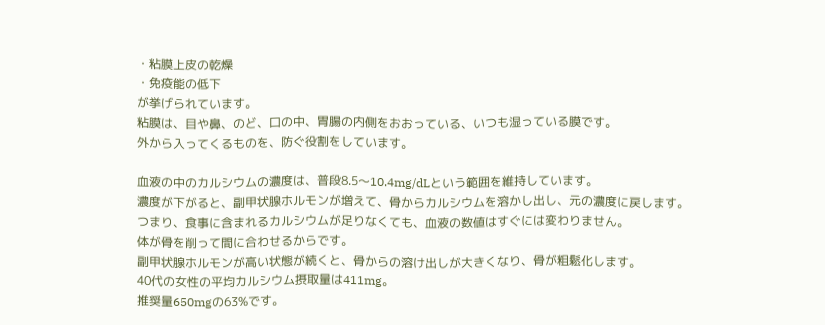・粘膜上皮の乾燥
・免疫能の低下
が挙げられています。
粘膜は、目や鼻、のど、口の中、胃腸の内側をおおっている、いつも湿っている膜です。
外から入ってくるものを、防ぐ役割をしています。

血液の中のカルシウムの濃度は、普段8.5〜10.4mg/dLという範囲を維持しています。
濃度が下がると、副甲状腺ホルモンが増えて、骨からカルシウムを溶かし出し、元の濃度に戻します。
つまり、食事に含まれるカルシウムが足りなくても、血液の数値はすぐには変わりません。
体が骨を削って間に合わせるからです。
副甲状腺ホルモンが高い状態が続くと、骨からの溶け出しが大きくなり、骨が粗鬆化します。
40代の女性の平均カルシウム摂取量は411mg。
推奨量650mgの63%です。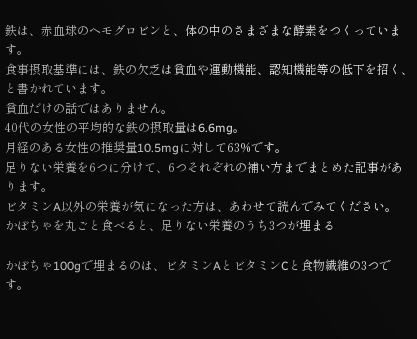鉄は、赤血球のヘモグロビンと、体の中のさまざまな酵素をつくっています。
食事摂取基準には、鉄の欠乏は貧血や運動機能、認知機能等の低下を招く、と書かれています。
貧血だけの話ではありません。
40代の女性の平均的な鉄の摂取量は6.6mg。
月経のある女性の推奨量10.5mgに対して63%です。
足りない栄養を6つに分けて、6つそれぞれの補い方までまとめた記事があります。
ビタミンA以外の栄養が気になった方は、あわせて読んでみてください。
かぼちゃを丸ごと食べると、足りない栄養のうち3つが埋まる

かぼちゃ100gで埋まるのは、ビタミンAとビタミンCと食物繊維の3つです。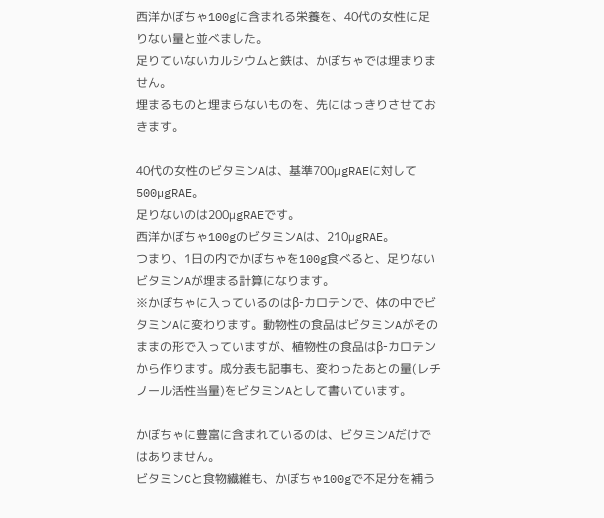西洋かぼちゃ100gに含まれる栄養を、40代の女性に足りない量と並べました。
足りていないカルシウムと鉄は、かぼちゃでは埋まりません。
埋まるものと埋まらないものを、先にはっきりさせておきます。

40代の女性のビタミンAは、基準700µgRAEに対して500µgRAE。
足りないのは200µgRAEです。
西洋かぼちゃ100gのビタミンAは、210µgRAE。
つまり、1日の内でかぼちゃを100g食べると、足りないビタミンAが埋まる計算になります。
※かぼちゃに入っているのはβ-カロテンで、体の中でビタミンAに変わります。動物性の食品はビタミンAがそのままの形で入っていますが、植物性の食品はβ-カロテンから作ります。成分表も記事も、変わったあとの量(レチノール活性当量)をビタミンAとして書いています。

かぼちゃに豊富に含まれているのは、ビタミンAだけではありません。
ビタミンCと食物繊維も、かぼちゃ100gで不足分を補う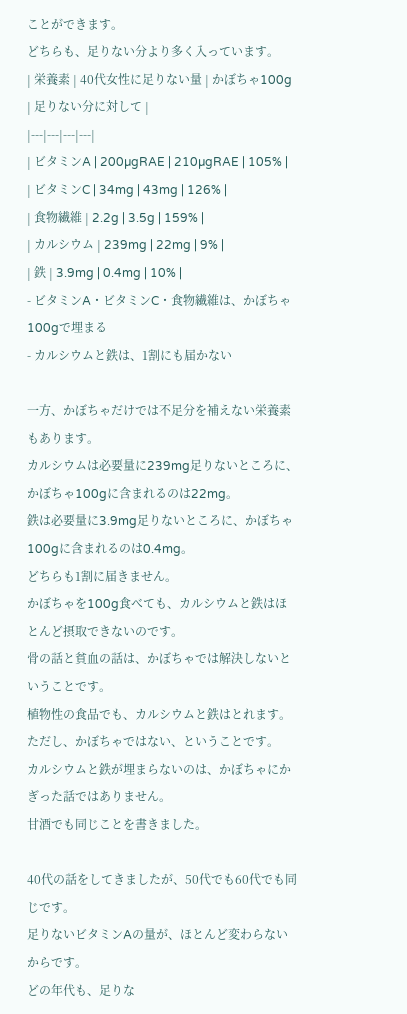ことができます。
どちらも、足りない分より多く入っています。
| 栄養素 | 40代女性に足りない量 | かぼちゃ100g | 足りない分に対して |
|---|---|---|---|
| ビタミンA | 200µgRAE | 210µgRAE | 105% |
| ビタミンC | 34mg | 43mg | 126% |
| 食物繊維 | 2.2g | 3.5g | 159% |
| カルシウム | 239mg | 22mg | 9% |
| 鉄 | 3.9mg | 0.4mg | 10% |
- ビタミンA・ビタミンC・食物繊維は、かぼちゃ100gで埋まる
- カルシウムと鉄は、1割にも届かない

一方、かぼちゃだけでは不足分を補えない栄養素もあります。
カルシウムは必要量に239mg足りないところに、かぼちゃ100gに含まれるのは22mg。
鉄は必要量に3.9mg足りないところに、かぼちゃ100gに含まれるのは0.4mg。
どちらも1割に届きません。
かぼちゃを100g食べても、カルシウムと鉄はほとんど摂取できないのです。
骨の話と貧血の話は、かぼちゃでは解決しないということです。
植物性の食品でも、カルシウムと鉄はとれます。
ただし、かぼちゃではない、ということです。
カルシウムと鉄が埋まらないのは、かぼちゃにかぎった話ではありません。
甘酒でも同じことを書きました。

40代の話をしてきましたが、50代でも60代でも同じです。
足りないビタミンAの量が、ほとんど変わらないからです。
どの年代も、足りな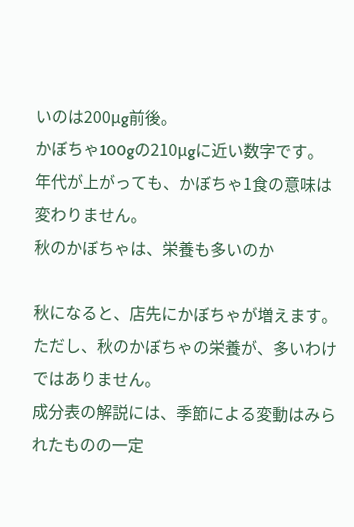いのは200µg前後。
かぼちゃ100gの210µgに近い数字です。
年代が上がっても、かぼちゃ1食の意味は変わりません。
秋のかぼちゃは、栄養も多いのか

秋になると、店先にかぼちゃが増えます。
ただし、秋のかぼちゃの栄養が、多いわけではありません。
成分表の解説には、季節による変動はみられたものの一定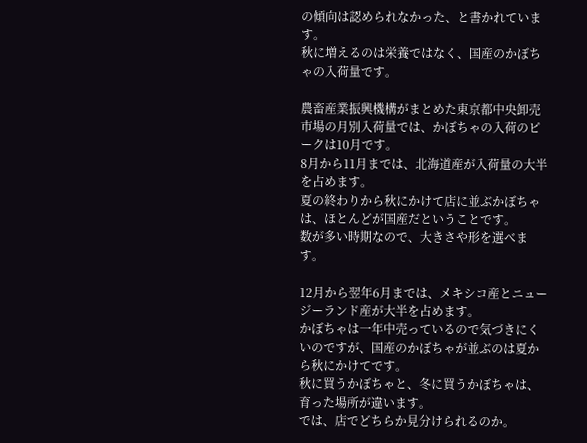の傾向は認められなかった、と書かれています。
秋に増えるのは栄養ではなく、国産のかぼちゃの入荷量です。

農畜産業振興機構がまとめた東京都中央卸売市場の月別入荷量では、かぼちゃの入荷のピークは10月です。
8月から11月までは、北海道産が入荷量の大半を占めます。
夏の終わりから秋にかけて店に並ぶかぼちゃは、ほとんどが国産だということです。
数が多い時期なので、大きさや形を選べます。

12月から翌年6月までは、メキシコ産とニュージーランド産が大半を占めます。
かぼちゃは一年中売っているので気づきにくいのですが、国産のかぼちゃが並ぶのは夏から秋にかけてです。
秋に買うかぼちゃと、冬に買うかぼちゃは、育った場所が違います。
では、店でどちらか見分けられるのか。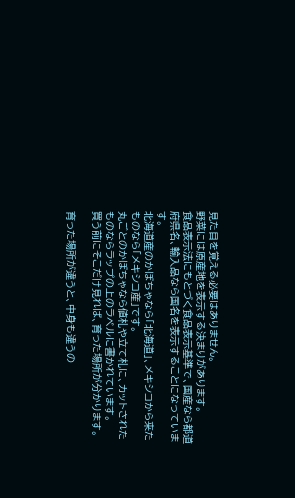見た目を覚える必要はありません。
野菜には原産地を表示する決まりがあります。
食品表示法にもとづく食品表示基準で、国産なら都道府県名、輸入品なら国名を表示することになっています。
北海道産のかぼちゃなら「北海道」、メキシコから来たものなら「メキシコ産」です。
丸ごとのかぼちゃなら値札や立て札に、カットされたものならラップの上のラベルに書かれています。
買う前にそこだけ見れば、育った場所が分かります。

育った場所が違うと、中身も違うの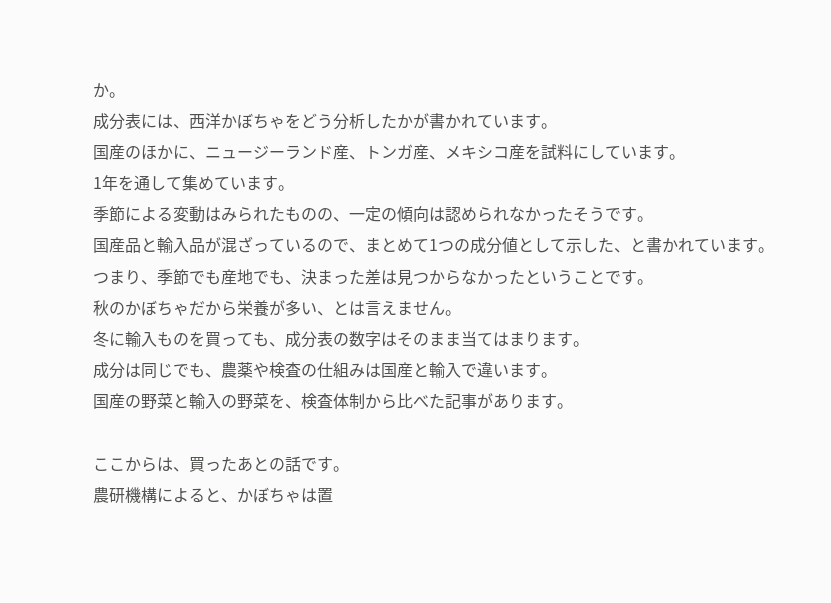か。
成分表には、西洋かぼちゃをどう分析したかが書かれています。
国産のほかに、ニュージーランド産、トンガ産、メキシコ産を試料にしています。
1年を通して集めています。
季節による変動はみられたものの、一定の傾向は認められなかったそうです。
国産品と輸入品が混ざっているので、まとめて1つの成分値として示した、と書かれています。
つまり、季節でも産地でも、決まった差は見つからなかったということです。
秋のかぼちゃだから栄養が多い、とは言えません。
冬に輸入ものを買っても、成分表の数字はそのまま当てはまります。
成分は同じでも、農薬や検査の仕組みは国産と輸入で違います。
国産の野菜と輸入の野菜を、検査体制から比べた記事があります。

ここからは、買ったあとの話です。
農研機構によると、かぼちゃは置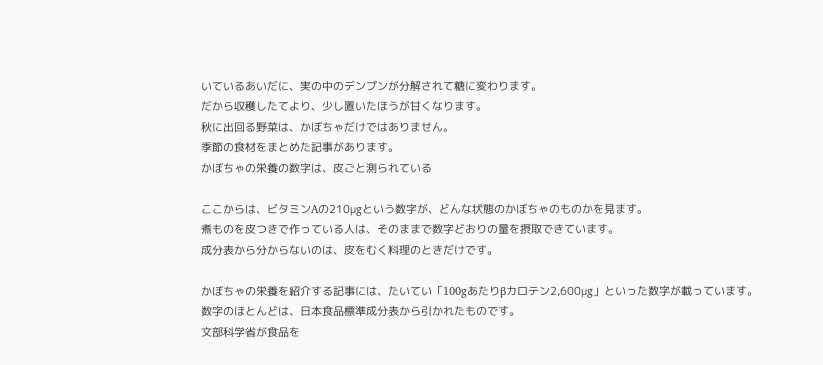いているあいだに、実の中のデンプンが分解されて糖に変わります。
だから収穫したてより、少し置いたほうが甘くなります。
秋に出回る野菜は、かぼちゃだけではありません。
季節の食材をまとめた記事があります。
かぼちゃの栄養の数字は、皮ごと測られている

ここからは、ビタミンAの210µgという数字が、どんな状態のかぼちゃのものかを見ます。
煮ものを皮つきで作っている人は、そのままで数字どおりの量を摂取できています。
成分表から分からないのは、皮をむく料理のときだけです。

かぼちゃの栄養を紹介する記事には、たいてい「100gあたりβカロテン2,600µg」といった数字が載っています。
数字のほとんどは、日本食品標準成分表から引かれたものです。
文部科学省が食品を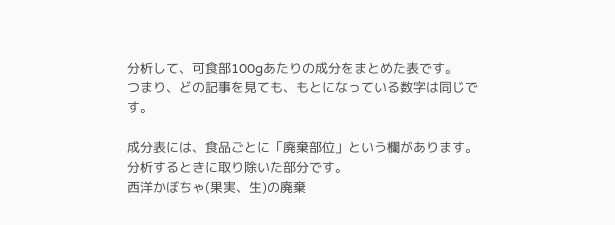分析して、可食部100gあたりの成分をまとめた表です。
つまり、どの記事を見ても、もとになっている数字は同じです。

成分表には、食品ごとに「廃棄部位」という欄があります。
分析するときに取り除いた部分です。
西洋かぼちゃ(果実、生)の廃棄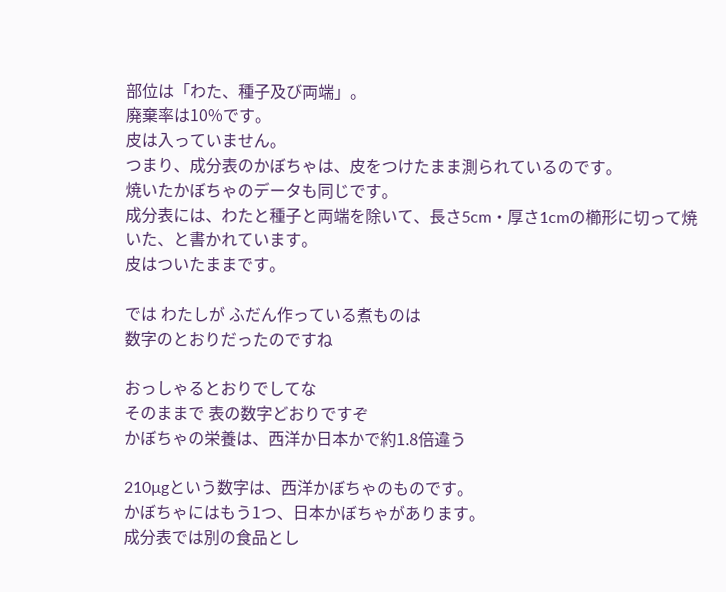部位は「わた、種子及び両端」。
廃棄率は10%です。
皮は入っていません。
つまり、成分表のかぼちゃは、皮をつけたまま測られているのです。
焼いたかぼちゃのデータも同じです。
成分表には、わたと種子と両端を除いて、長さ5cm・厚さ1cmの櫛形に切って焼いた、と書かれています。
皮はついたままです。

では わたしが ふだん作っている煮ものは
数字のとおりだったのですね

おっしゃるとおりでしてな
そのままで 表の数字どおりですぞ
かぼちゃの栄養は、西洋か日本かで約1.8倍違う

210µgという数字は、西洋かぼちゃのものです。
かぼちゃにはもう1つ、日本かぼちゃがあります。
成分表では別の食品とし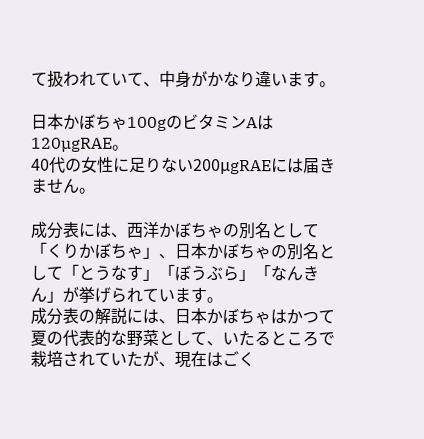て扱われていて、中身がかなり違います。

日本かぼちゃ100gのビタミンAは120µgRAE。
40代の女性に足りない200µgRAEには届きません。

成分表には、西洋かぼちゃの別名として「くりかぼちゃ」、日本かぼちゃの別名として「とうなす」「ぼうぶら」「なんきん」が挙げられています。
成分表の解説には、日本かぼちゃはかつて夏の代表的な野菜として、いたるところで栽培されていたが、現在はごく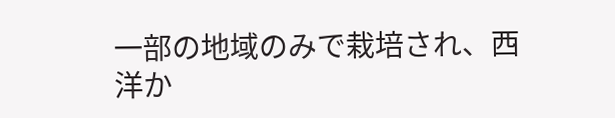一部の地域のみで栽培され、西洋か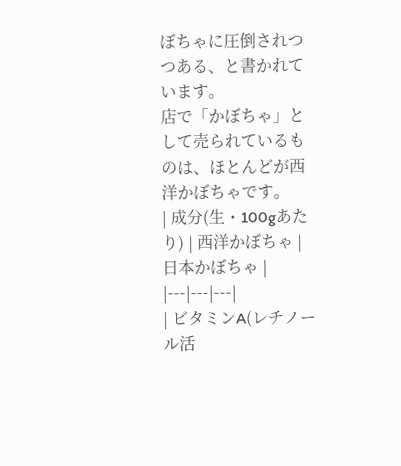ぼちゃに圧倒されつつある、と書かれています。
店で「かぼちゃ」として売られているものは、ほとんどが西洋かぼちゃです。
| 成分(生・100gあたり) | 西洋かぼちゃ | 日本かぼちゃ |
|---|---|---|
| ビタミンA(レチノール活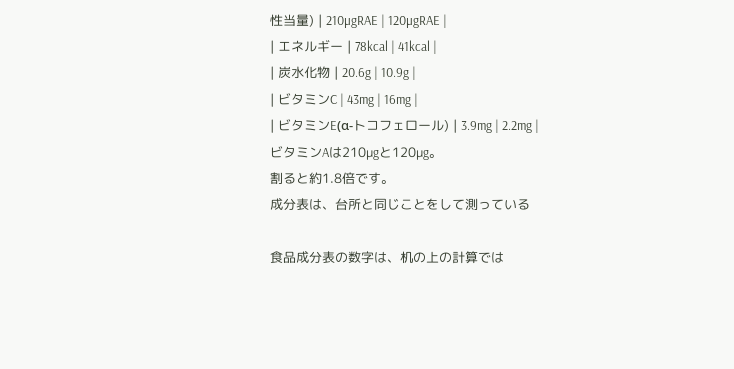性当量) | 210µgRAE | 120µgRAE |
| エネルギー | 78kcal | 41kcal |
| 炭水化物 | 20.6g | 10.9g |
| ビタミンC | 43mg | 16mg |
| ビタミンE(α-トコフェロール) | 3.9mg | 2.2mg |
ビタミンAは210µgと120µg。
割ると約1.8倍です。
成分表は、台所と同じことをして測っている

食品成分表の数字は、机の上の計算では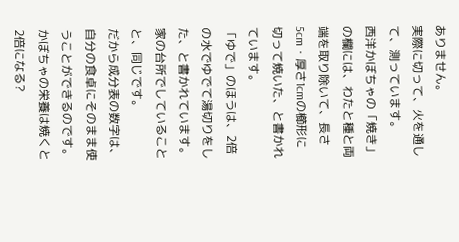ありません。
実際に切って、火を通して、測っています。
西洋かぼちゃの「焼き」の欄には、わたと種と両端を取り除いて、長さ5cm・厚さ1cmの櫛形に切って焼いた、と書かれています。
「ゆで」のほうは、2倍の水でゆでて湯切りをした、と書かれています。
家の台所でしていることと、同じです。
だから成分表の数字は、自分の食卓にそのまま使うことができるのです。
かぼちゃの栄養は焼くと2倍になる?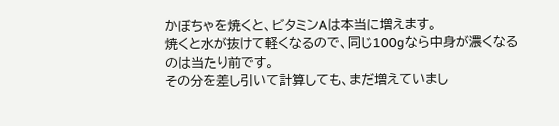かぼちゃを焼くと、ビタミンAは本当に増えます。
焼くと水が抜けて軽くなるので、同じ100gなら中身が濃くなるのは当たり前です。
その分を差し引いて計算しても、まだ増えていまし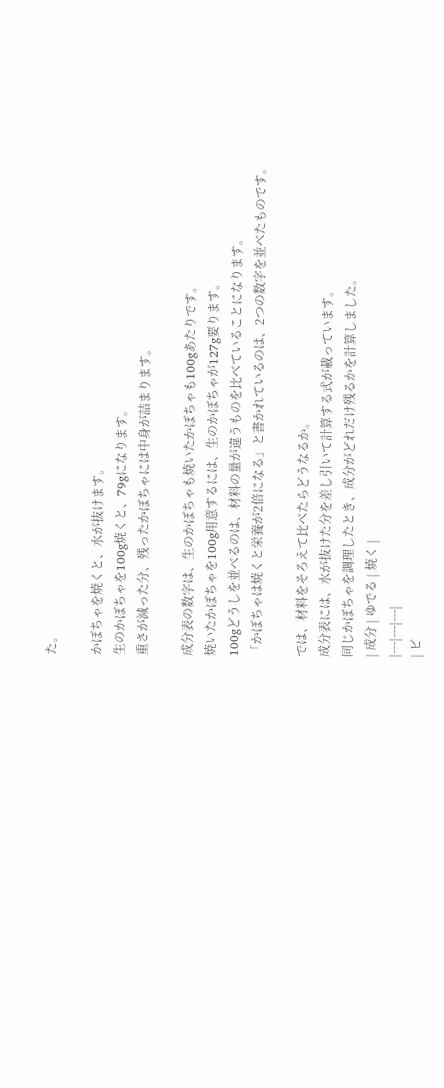た。

かぼちゃを焼くと、水が抜けます。
生のかぼちゃを100g焼くと、79gになります。
重さが減った分、残ったかぼちゃには中身が詰まります。

成分表の数字は、生のかぼちゃも焼いたかぼちゃも100gあたりです。
焼いたかぼちゃを100g用意するには、生のかぼちゃが127g要ります。
100gどうしを並べるのは、材料の量が違うものを比べていることになります。
「かぼちゃは焼くと栄養が2倍になる」と書かれているのは、2つの数字を並べたものです。

では、材料をそろえて比べたらどうなるか。
成分表には、水が抜けた分を差し引いて計算する式が載っています。
同じかぼちゃを調理したとき、成分がどれだけ残るかを計算しました。
| 成分 | ゆでる | 焼く |
|---|---|---|
| ビ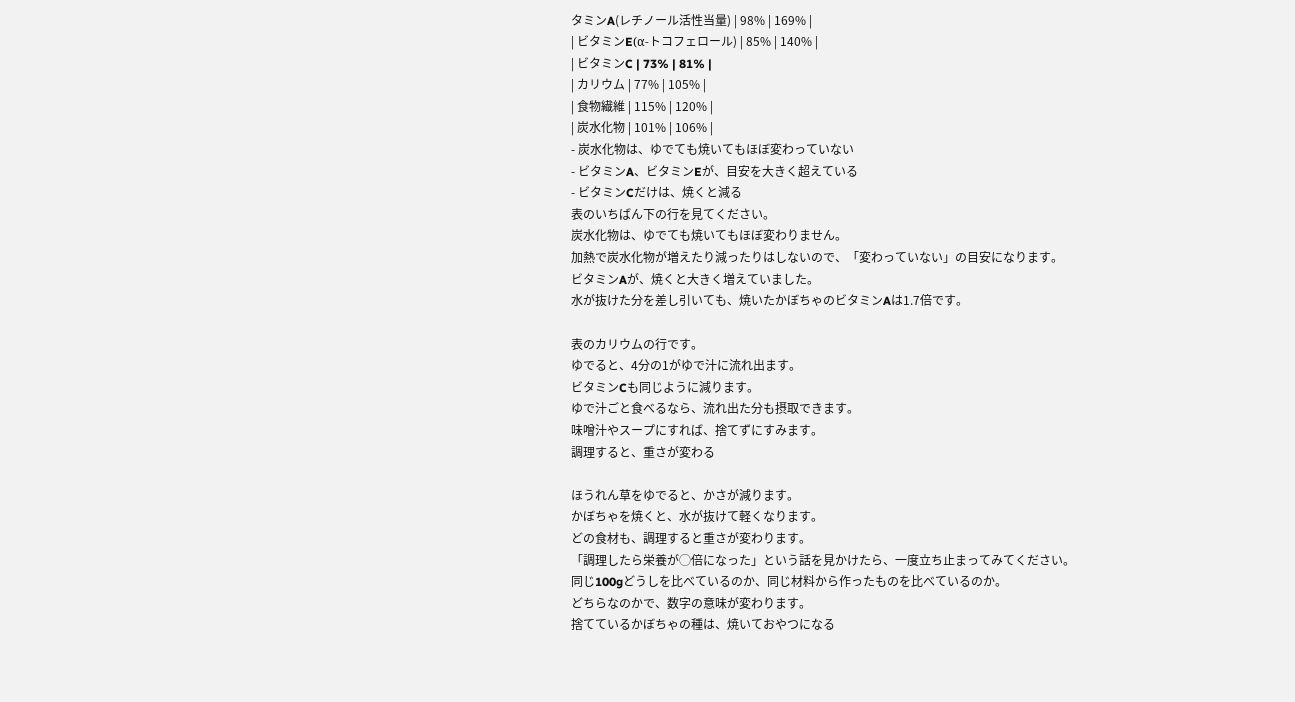タミンA(レチノール活性当量) | 98% | 169% |
| ビタミンE(α-トコフェロール) | 85% | 140% |
| ビタミンC | 73% | 81% |
| カリウム | 77% | 105% |
| 食物繊維 | 115% | 120% |
| 炭水化物 | 101% | 106% |
- 炭水化物は、ゆでても焼いてもほぼ変わっていない
- ビタミンA、ビタミンEが、目安を大きく超えている
- ビタミンCだけは、焼くと減る
表のいちばん下の行を見てください。
炭水化物は、ゆでても焼いてもほぼ変わりません。
加熱で炭水化物が増えたり減ったりはしないので、「変わっていない」の目安になります。
ビタミンAが、焼くと大きく増えていました。
水が抜けた分を差し引いても、焼いたかぼちゃのビタミンAは1.7倍です。

表のカリウムの行です。
ゆでると、4分の1がゆで汁に流れ出ます。
ビタミンCも同じように減ります。
ゆで汁ごと食べるなら、流れ出た分も摂取できます。
味噌汁やスープにすれば、捨てずにすみます。
調理すると、重さが変わる

ほうれん草をゆでると、かさが減ります。
かぼちゃを焼くと、水が抜けて軽くなります。
どの食材も、調理すると重さが変わります。
「調理したら栄養が◯倍になった」という話を見かけたら、一度立ち止まってみてください。
同じ100gどうしを比べているのか、同じ材料から作ったものを比べているのか。
どちらなのかで、数字の意味が変わります。
捨てているかぼちゃの種は、焼いておやつになる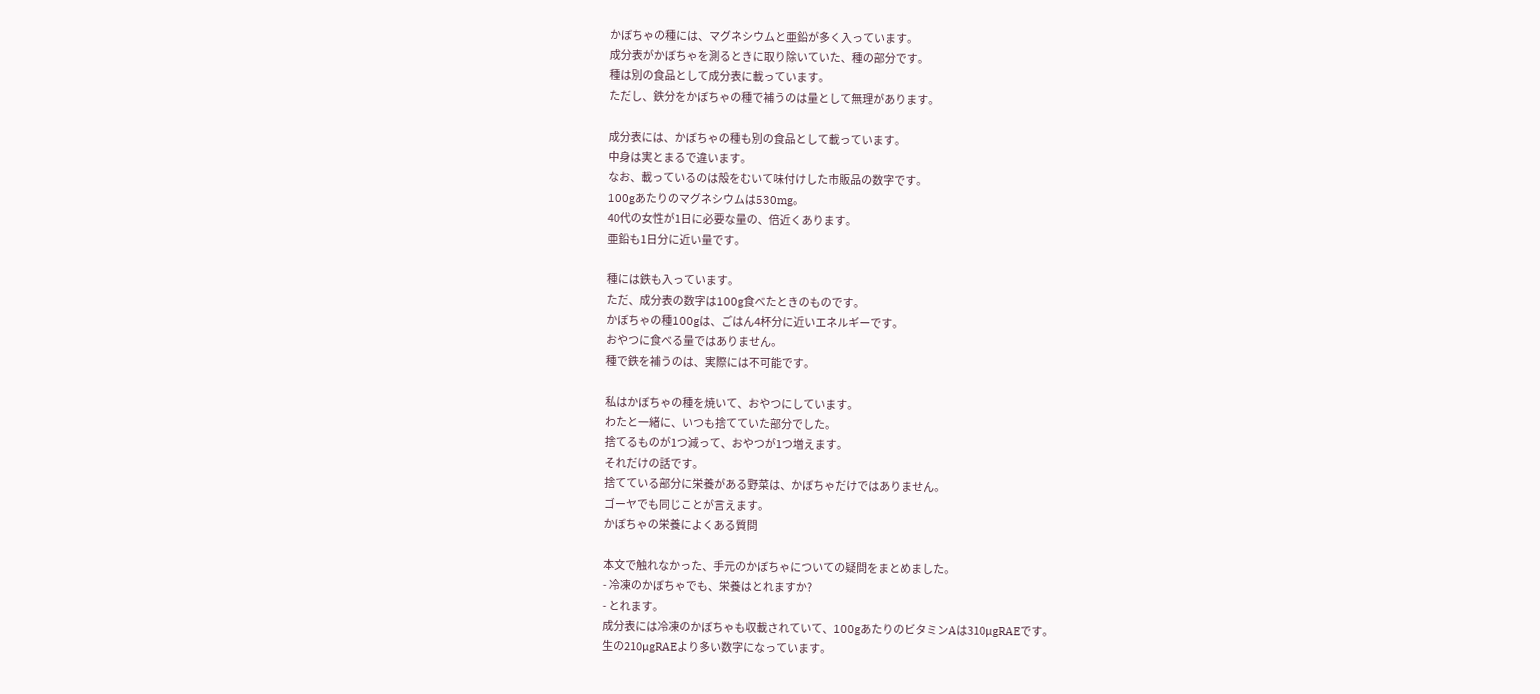かぼちゃの種には、マグネシウムと亜鉛が多く入っています。
成分表がかぼちゃを測るときに取り除いていた、種の部分です。
種は別の食品として成分表に載っています。
ただし、鉄分をかぼちゃの種で補うのは量として無理があります。

成分表には、かぼちゃの種も別の食品として載っています。
中身は実とまるで違います。
なお、載っているのは殻をむいて味付けした市販品の数字です。
100gあたりのマグネシウムは530mg。
40代の女性が1日に必要な量の、倍近くあります。
亜鉛も1日分に近い量です。

種には鉄も入っています。
ただ、成分表の数字は100g食べたときのものです。
かぼちゃの種100gは、ごはん4杯分に近いエネルギーです。
おやつに食べる量ではありません。
種で鉄を補うのは、実際には不可能です。

私はかぼちゃの種を焼いて、おやつにしています。
わたと一緒に、いつも捨てていた部分でした。
捨てるものが1つ減って、おやつが1つ増えます。
それだけの話です。
捨てている部分に栄養がある野菜は、かぼちゃだけではありません。
ゴーヤでも同じことが言えます。
かぼちゃの栄養によくある質問

本文で触れなかった、手元のかぼちゃについての疑問をまとめました。
- 冷凍のかぼちゃでも、栄養はとれますか?
- とれます。
成分表には冷凍のかぼちゃも収載されていて、100gあたりのビタミンAは310µgRAEです。
生の210µgRAEより多い数字になっています。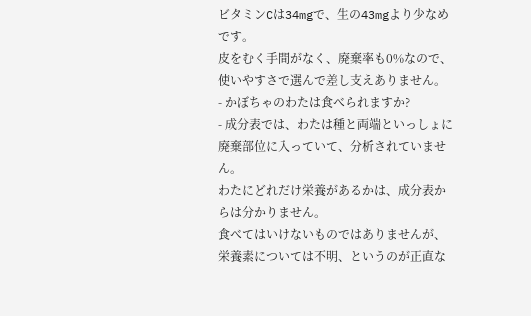ビタミンCは34mgで、生の43mgより少なめです。
皮をむく手間がなく、廃棄率も0%なので、使いやすさで選んで差し支えありません。
- かぼちゃのわたは食べられますか?
- 成分表では、わたは種と両端といっしょに廃棄部位に入っていて、分析されていません。
わたにどれだけ栄養があるかは、成分表からは分かりません。
食べてはいけないものではありませんが、栄養素については不明、というのが正直な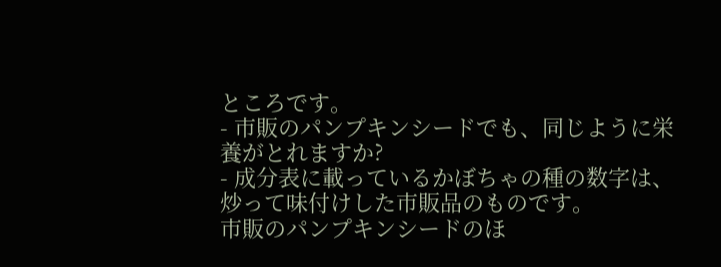ところです。
- 市販のパンプキンシードでも、同じように栄養がとれますか?
- 成分表に載っているかぼちゃの種の数字は、炒って味付けした市販品のものです。
市販のパンプキンシードのほ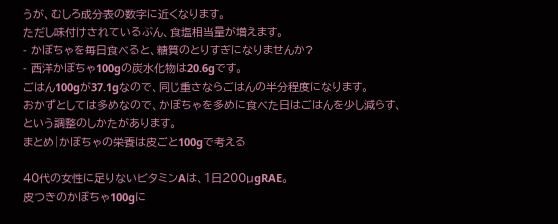うが、むしろ成分表の数字に近くなります。
ただし味付けされているぶん、食塩相当量が増えます。
- かぼちゃを毎日食べると、糖質のとりすぎになりませんか?
- 西洋かぼちゃ100gの炭水化物は20.6gです。
ごはん100gが37.1gなので、同じ重さならごはんの半分程度になります。
おかずとしては多めなので、かぼちゃを多めに食べた日はごはんを少し減らす、という調整のしかたがあります。
まとめ|かぼちゃの栄養は皮ごと100gで考える

40代の女性に足りないビタミンAは、1日200µgRAE。
皮つきのかぼちゃ100gに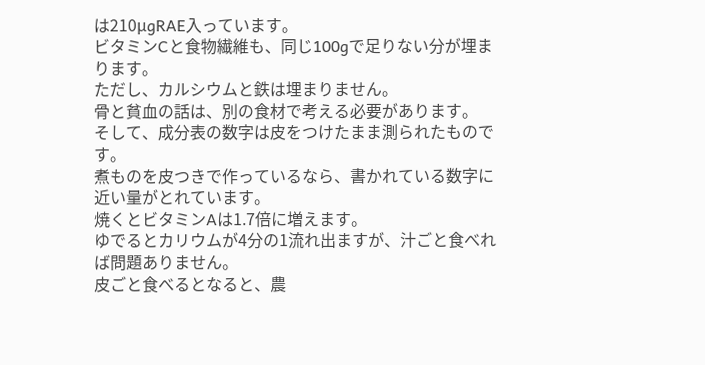は210µgRAE入っています。
ビタミンCと食物繊維も、同じ100gで足りない分が埋まります。
ただし、カルシウムと鉄は埋まりません。
骨と貧血の話は、別の食材で考える必要があります。
そして、成分表の数字は皮をつけたまま測られたものです。
煮ものを皮つきで作っているなら、書かれている数字に近い量がとれています。
焼くとビタミンAは1.7倍に増えます。
ゆでるとカリウムが4分の1流れ出ますが、汁ごと食べれば問題ありません。
皮ごと食べるとなると、農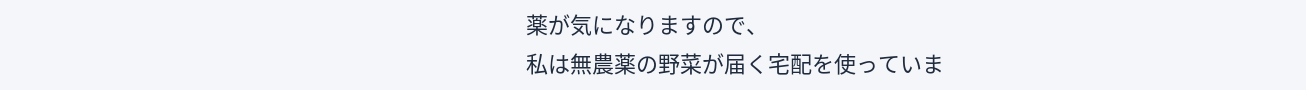薬が気になりますので、
私は無農薬の野菜が届く宅配を使っていま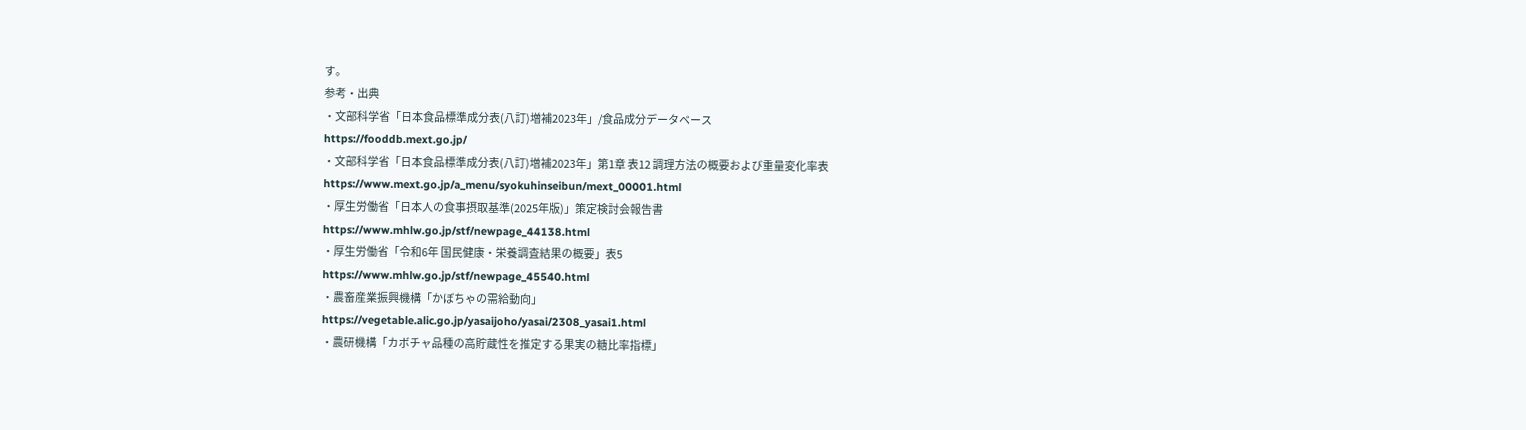す。
参考・出典
・文部科学省「日本食品標準成分表(八訂)増補2023年」/食品成分データベース
https://fooddb.mext.go.jp/
・文部科学省「日本食品標準成分表(八訂)増補2023年」第1章 表12 調理方法の概要および重量変化率表
https://www.mext.go.jp/a_menu/syokuhinseibun/mext_00001.html
・厚生労働省「日本人の食事摂取基準(2025年版)」策定検討会報告書
https://www.mhlw.go.jp/stf/newpage_44138.html
・厚生労働省「令和6年 国民健康・栄養調査結果の概要」表5
https://www.mhlw.go.jp/stf/newpage_45540.html
・農畜産業振興機構「かぼちゃの需給動向」
https://vegetable.alic.go.jp/yasaijoho/yasai/2308_yasai1.html
・農研機構「カボチャ品種の高貯蔵性を推定する果実の糖比率指標」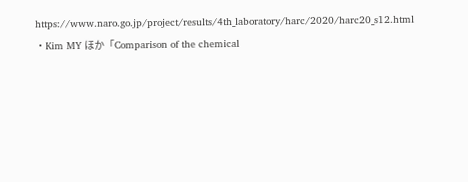https://www.naro.go.jp/project/results/4th_laboratory/harc/2020/harc20_s12.html
・Kim MY ほか「Comparison of the chemical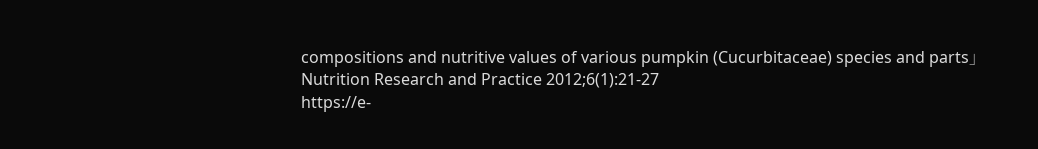compositions and nutritive values of various pumpkin (Cucurbitaceae) species and parts」Nutrition Research and Practice 2012;6(1):21-27
https://e-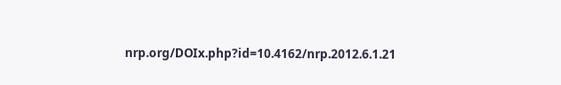nrp.org/DOIx.php?id=10.4162/nrp.2012.6.1.21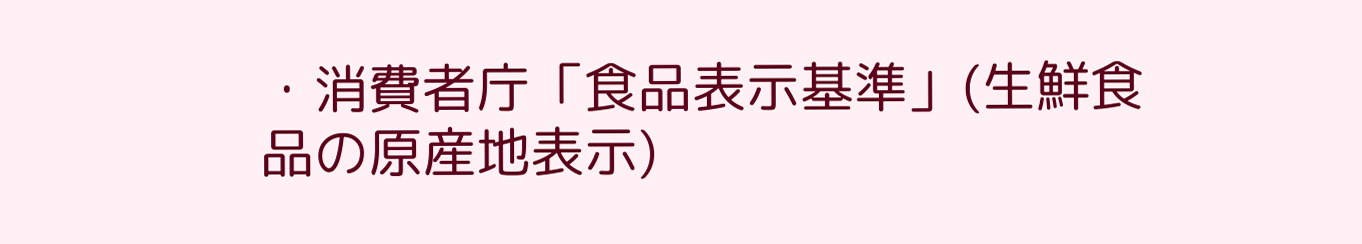・消費者庁「食品表示基準」(生鮮食品の原産地表示)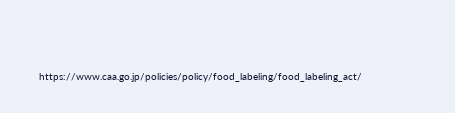https://www.caa.go.jp/policies/policy/food_labeling/food_labeling_act/